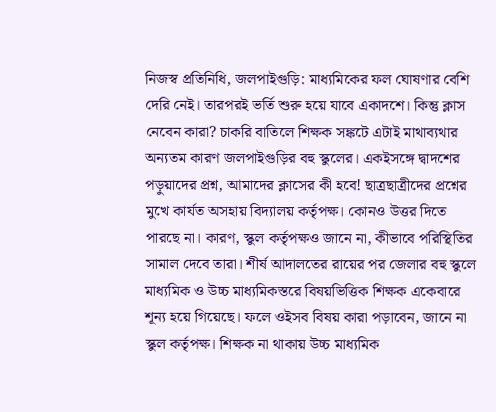নিজস্ব প্রতিনিধি, জলপাইগুড়ি: মাধ্যমিকের ফল ঘোষণার বেশি দেরি নেই। তারপরই ভর্তি শুরু হয়ে যাবে একাদশে। কিন্তু ক্লাস নেবেন কারা? চাকরি বাতিলে শিক্ষক সঙ্কটে এটাই মাথাব্যথার অন্যতম কারণ জলপাইগুড়ির বহু স্কুলের। একইসঙ্গে দ্বাদশের পড়ুয়াদের প্রশ্ন, আমাদের ক্লাসের কী হবে! ছাত্রছাত্রীদের প্রশ্নের মুখে কার্যত অসহায় বিদ্যালয় কর্তৃপক্ষ। কোনও উত্তর দিতে পারছে না। কারণ, স্কুল কর্তৃপক্ষও জানে না, কীভাবে পরিস্থিতির সামাল দেবে তারা। শীর্ষ আদালতের রায়ের পর জেলার বহু স্কুলে মাধ্যমিক ও উচ্চ মাধ্যমিকস্তরে বিষয়ভিত্তিক শিক্ষক একেবারে শূন্য হয়ে গিয়েছে। ফলে ওইসব বিষয় কারা পড়াবেন, জানে না স্কুল কর্তৃপক্ষ। শিক্ষক না থাকায় উচ্চ মাধ্যমিক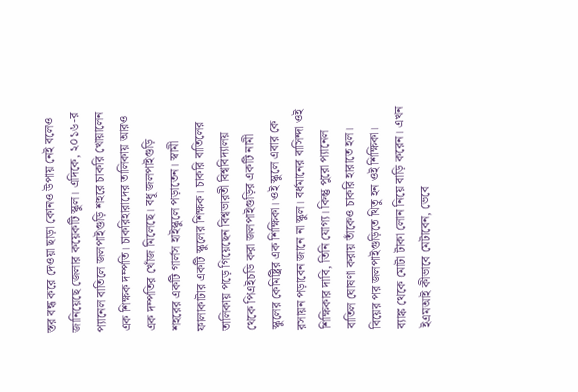স্তর বন্ধ করে দেওয়া ছাড়া কোনও উপায় নেই বলেও জানিয়েছে জেলার কয়েকটি স্কুল। এদিকে, ২০১৬-র প্যানেল বাতিলে জলপাইগুড়ি শহরে চাকরি খোয়ালেন এক শিক্ষক দম্পতি। চাকরিহারাদের তালিকায় আরও এক দম্পতির খোঁজ মিলেছে। বধূ জলপাইগুড়ি শহরের একটি গার্লস হাইস্কুলে পড়াতেন। স্বামী ফালাকাটার একটি স্কুলের শিক্ষক। চাকরি বাতিলের তালিকায় পড়ে গিয়েছেন বিশ্বভারতী বিশ্ববিদ্যালয় থেকে পিএইচডি করা জলপাইগুড়ির একটি নামী স্কুলের কেমিষ্ট্রির এক শিক্ষিকা। ওই স্কুলে এবার কে রসায়ন পড়াবেন জানে না স্কুল। বর্ধমানের বাসিন্দা ওই শিক্ষিকার দাবি, তিনি যোগ্য। কিন্তু পুরো প্যানেল বাতিল ঘোষণা করায় তাঁকেও চাকরি হারাতে হল। বিয়ের পর জলপাইগুড়িতে থিতু হন ওই শিক্ষিকা। ব্যাঙ্ক থেকে মোটা টাকা লোন নিয়ে বাড়ি করেন। এখন ইএমআই কীভাবে মেটাবেন, ভেবে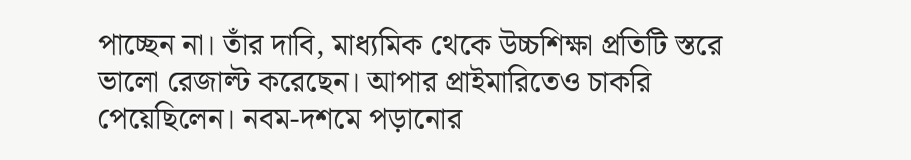পাচ্ছেন না। তাঁর দাবি, মাধ্যমিক থেকে উচ্চশিক্ষা প্রতিটি স্তরে ভালো রেজাল্ট করেছেন। আপার প্রাইমারিতেও চাকরি পেয়েছিলেন। নবম-দশমে পড়ানোর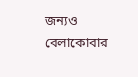জন্যও বেলাকোবার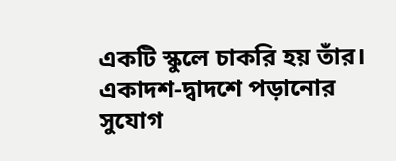একটি স্কুলে চাকরি হয় তাঁর। একাদশ-দ্বাদশে পড়ানোর সুযোগ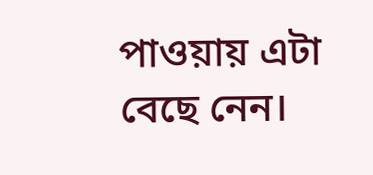পাওয়ায় এটা বেছে নেন।